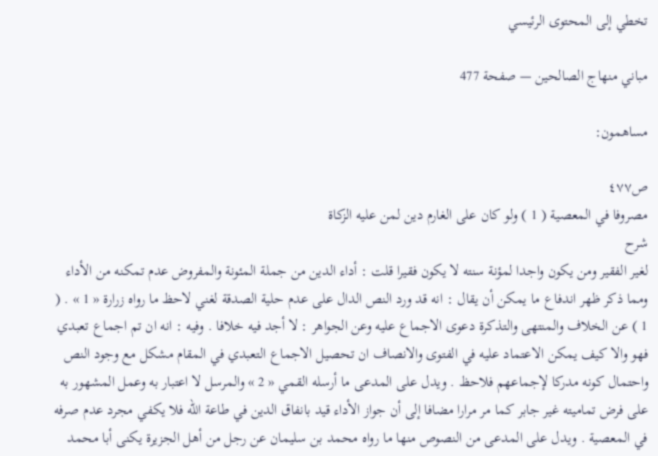تخطي إلى المحتوى الرئيسي

مباني منهاج الصالحين — صفحة 477

مساهمون:

ص٤٧٧
مصروفا في المعصية ( 1 ) ولو كان على الغارم دين لمن عليه الزكاة
شرح
لغير الفقير ومن يكون واجدا لمؤنة سنته لا يكون فقيرا قلت : أداء الدين من جملة المئونة والمفروض عدم تمكنه من الأداء ومما ذكر ظهر اندفاع ما يمكن أن يقال : انه قد ورد النص الدال على عدم حلية الصدقة لغني لاحظ ما رواه زرارة « 1 » . ( 1 ) عن الخلاف والمنتهى والتذكرة دعوى الاجماع عليه وعن الجواهر : لا أجد فيه خلافا . وفيه : انه ان تم اجماع تعبدي فهو والا كيف يمكن الاعتماد عليه في الفتوى والانصاف ان تحصيل الاجماع التعبدي في المقام مشكل مع وجود النص واحتمال كونه مدركا لإجماعهم فلاحظ . ويدل على المدعى ما أرسله القمي « 2 » والمرسل لا اعتبار به وعمل المشهور به على فرض تماميته غير جابر كما مر مرارا مضافا إلى أن جواز الأداء قيد بانفاق الدين في طاعة اللّه فلا يكفي مجرد عدم صرفه في المعصية . ويدل على المدعى من النصوص منها ما رواه محمد بن سليمان عن رجل من أهل الجزيرة يكنى أبا محمد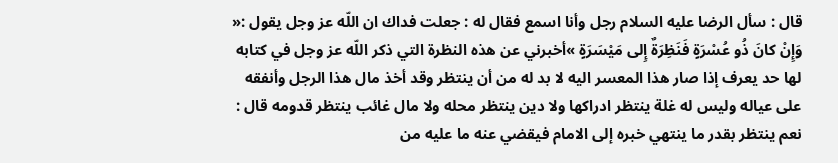قال : سأل الرضا عليه السلام رجل وأنا اسمع فقال له : جعلت فداك ان اللّه عز وجل يقول :« وَإِنْ كانَ ذُو عُسْرَةٍ فَنَظِرَةٌ إِلى مَيْسَرَةٍ »أخبرني عن هذه النظرة التي ذكر اللّه عز وجل في كتابه لها حد يعرف إذا صار هذا المعسر اليه لا بد له من أن ينتظر وقد أخذ مال هذا الرجل وأنفقه على عياله وليس له غلة ينتظر ادراكها ولا دين ينتظر محله ولا مال غائب ينتظر قدومه قال : نعم ينتظر بقدر ما ينتهي خبره إلى الامام فيقضي عنه ما عليه من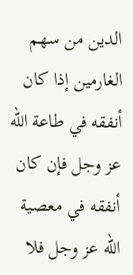الدين من سهم الغارمين إذا كان أنفقه في طاعة اللّه عز وجل فإن كان أنفقه في معصية اللّه عز وجل فلا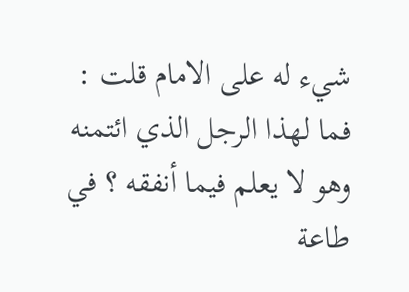شيء له على الامام قلت : فما لهذا الرجل الذي ائتمنه وهو لا يعلم فيما أنفقه ؟ في طاعة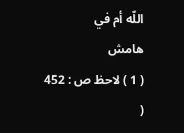اللّه أم في
هامش
( 1 ) لاحظ ص : 452 (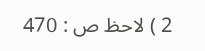2 ) لاحظ ص : 470